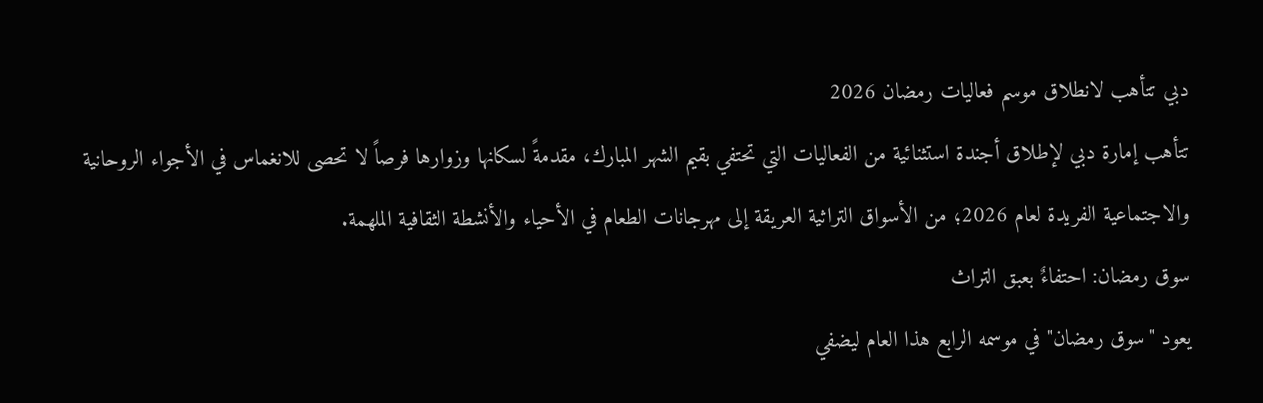دبي تتأهب لانطلاق موسم فعاليات رمضان 2026
تتأهب إمارة دبي لإطلاق أجندة استثنائية من الفعاليات التي تحتفي بقيم الشهر المبارك، مقدمةً لسكانها وزوارها فرصاً لا تحصى للانغماس في الأجواء الروحانية والاجتماعية الفريدة لعام 2026؛ من الأسواق التراثية العريقة إلى مهرجانات الطعام في الأحياء والأنشطة الثقافية الملهمة.
سوق رمضان: احتفاءٌ بعبق التراث
يعود "سوق رمضان" في موسمه الرابع هذا العام ليضفي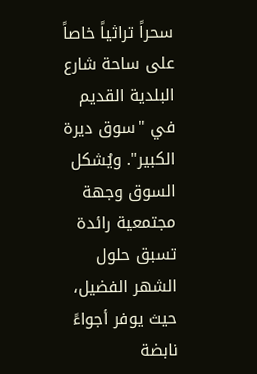سحراً تراثياً خاصاً على ساحة شارع البلدية القديم في "سوق ديرة الكبير". ويُشكل السوق وجهة مجتمعية رائدة تسبق حلول الشهر الفضيل، حيث يوفر أجواءً نابضة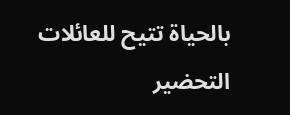بالحياة تتيح للعائلات التحضير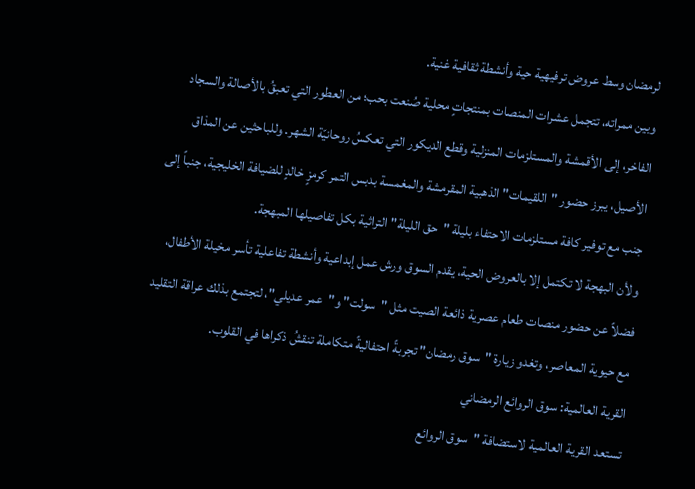لرمضان وسط عروض ترفيهية حية وأنشطة ثقافية غنية.
وبين ممراته، تتجمل عشرات المنصات بمنتجاتٍ محلية صُنعت بحب؛ من العطور التي تعبقُ بالأصالة والسجاد الفاخر، إلى الأقمشة والمستلزمات المنزلية وقطع الديكور التي تعكسُ روحانيّة الشهر. وللباحثين عن المذاق الأصيل، يبرز حضور "اللقيمات" الذهبية المقرمشة والمغمسة بدبس التمر كرمزٍ خالدٍ للضيافة الخليجية، جنباً إلى جنب مع توفير كافة مستلزمات الاحتفاء بليلة "حق الليلة" التراثية بكل تفاصيلها المبهجة.
ولأن البهجة لا تكتمل إلا بالعروض الحية، يقدم السوق ورش عمل إبداعية وأنشطة تفاعلية تأسر مخيلة الأطفال، فضلاً عن حضور منصات طعام عصرية ذائعة الصيت مثل "سولت" و"عمر عديلي"، لتجتمع بذلك عراقة التقليد مع حيوية المعاصر، وتغدو زيارة "سوق رمضان" تجربةً احتفاليةً متكاملة تنقشُ ذكراها في القلوب.
القرية العالمية: سوق الروائع الرمضاني
تستعد القرية العالمية لاستضافة "سوق الروائع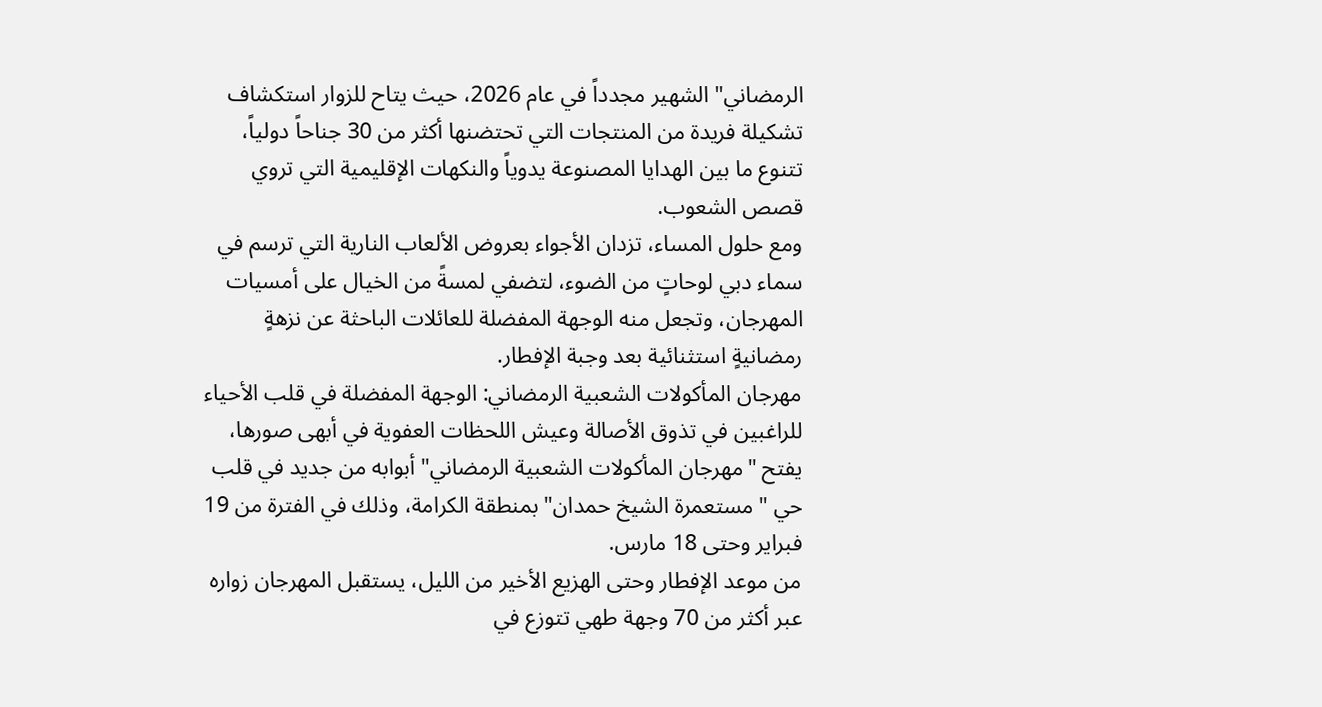الرمضاني" الشهير مجدداً في عام 2026، حيث يتاح للزوار استكشاف تشكيلة فريدة من المنتجات التي تحتضنها أكثر من 30 جناحاً دولياً، تتنوع ما بين الهدايا المصنوعة يدوياً والنكهات الإقليمية التي تروي قصص الشعوب.
ومع حلول المساء، تزدان الأجواء بعروض الألعاب النارية التي ترسم في سماء دبي لوحاتٍ من الضوء، لتضفي لمسةً من الخيال على أمسيات المهرجان، وتجعل منه الوجهة المفضلة للعائلات الباحثة عن نزهةٍ رمضانيةٍ استثنائية بعد وجبة الإفطار.
مهرجان المأكولات الشعبية الرمضاني: الوجهة المفضلة في قلب الأحياء
للراغبين في تذوق الأصالة وعيش اللحظات العفوية في أبهى صورها، يفتح "مهرجان المأكولات الشعبية الرمضاني" أبوابه من جديد في قلب حي "مستعمرة الشيخ حمدان" بمنطقة الكرامة، وذلك في الفترة من 19 فبراير وحتى 18 مارس.
من موعد الإفطار وحتى الهزيع الأخير من الليل، يستقبل المهرجان زواره عبر أكثر من 70 وجهة طهي تتوزع في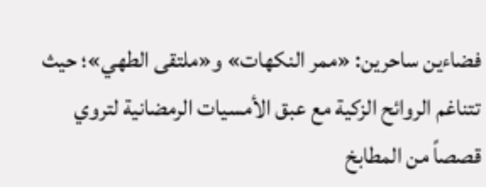فضاءين ساحرين: «ممر النكهات» و«ملتقى الطهي»؛ حيث تتناغم الروائح الزكية مع عبق الأمسيات الرمضانية لتروي قصصاً من المطابخ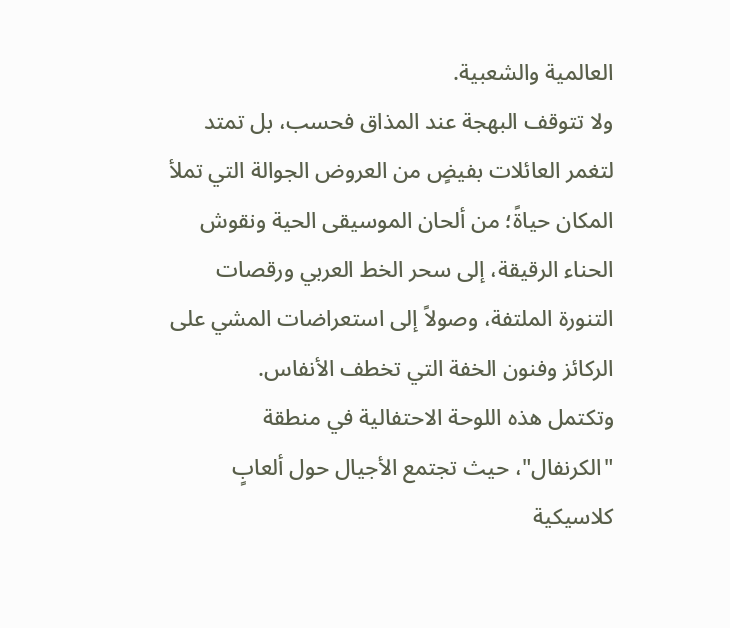العالمية والشعبية.
ولا تتوقف البهجة عند المذاق فحسب، بل تمتد لتغمر العائلات بفيضٍ من العروض الجوالة التي تملأ المكان حياةً؛ من ألحان الموسيقى الحية ونقوش الحناء الرقيقة، إلى سحر الخط العربي ورقصات التنورة الملتفة، وصولاً إلى استعراضات المشي على الركائز وفنون الخفة التي تخطف الأنفاس.
وتكتمل هذه اللوحة الاحتفالية في منطقة "الكرنفال"، حيث تجتمع الأجيال حول ألعابٍ كلاسيكية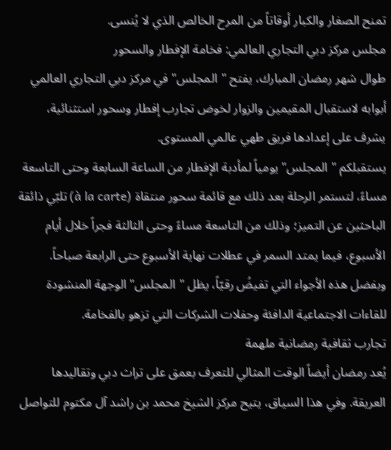تمنح الصغار والكبار أوقاتاً من المرح الخالص الذي لا يُنسى.
مجلس مركز دبي التجاري العالمي: فخامة الإفطار والسحور
طوال شهر رمضان المبارك، يفتح "المجلس" في مركز دبي التجاري العالمي أبوابه لاستقبال المقيمين والزوار لخوض تجارب إفطار وسحور استثنائية، يشرف على إعدادها فريق طهي عالمي المستوى.
يستقبلكم "المجلس" يومياً لمأدبة الإفطار من الساعة السابعة وحتى التاسعة مساءً، لتستمر الرحلة بعد ذلك مع قائمة سحور منتقاة (à la carte) تلبّي ذائقة الباحثين عن التميز؛ وذلك من التاسعة مساءً وحتى الثالثة فجراً خلال أيام الأسبوع، فيما يمتد السمر في عطلات نهاية الأسبوع حتى الرابعة صباحاً.
وبفضل هذه الأجواء التي تفيضُ رقيّاً، يظل "المجلس" الوجهة المنشودة للقاءات الاجتماعية الدافئة وحفلات الشركات التي تزهو بالفخامة.
تجارب ثقافية رمضانية ملهمة
يُعد رمضان أيضاً الوقت المثالي للتعرف بعمق على تراث دبي وتقاليدها العريقة. وفي هذا السياق، يتيح مركز الشيخ محمد بن راشد آل مكتوم للتواصل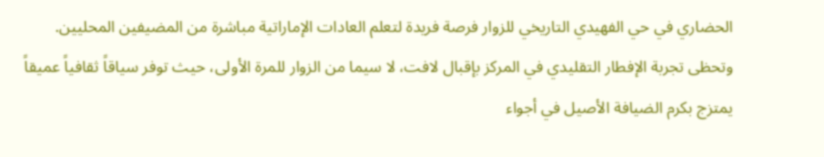الحضاري في حي الفهيدي التاريخي للزوار فرصة فريدة لتعلم العادات الإماراتية مباشرة من المضيفين المحليين.
وتحظى تجربة الإفطار التقليدي في المركز بإقبال لافت، لا سيما من الزوار للمرة الأولى، حيث توفر سياقاً ثقافياً عميقاً يمتزج بكرم الضيافة الأصيل في أجواء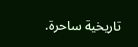تاريخية ساحرة.